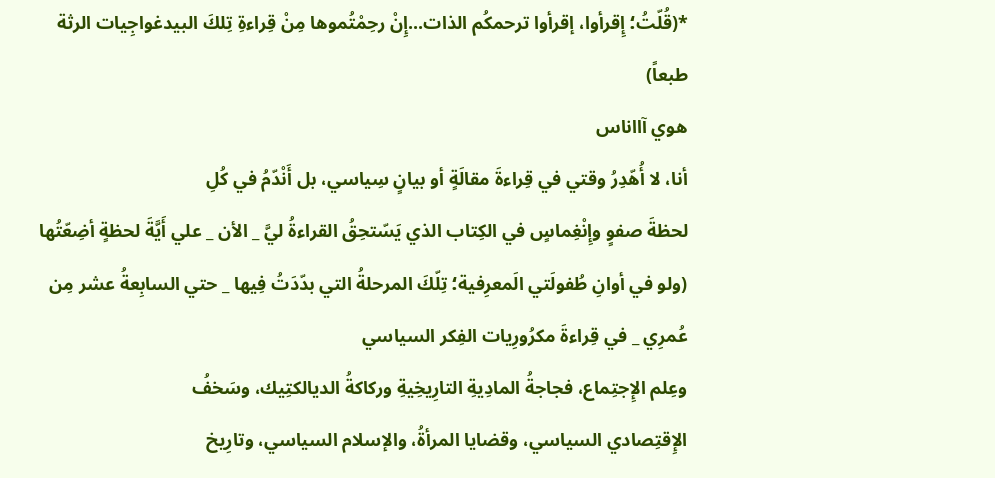*(قُلّتُ؛ إِقرأوا، إقرأوا ترحمكُم الذات...إِنْ رحِمْتُموها مِنْ قِراءةِ تِلكَ البيدغواجِيات الرثة طبعاً)
هوي آااناس
أنا، لا أُهّدِرُ وقتي في قِراءةَ مقالَةٍ أو بيانٍ سِياسي، بل أَنْدّمُ في كُلِ
لحظةَ صفوٍ وإِنْغِماسٍ في الكِتاب الذي يَسّتحِقُ القراءةُ ليَّ _ الأن _ علي أَيَّةَ لحظةٍ أضِعّتُها (ولو في أوانِ طُفولَتي الَمعرِفية؛ تِلّكَ المرحلةُ التي بدّدَتُ فِيها _ حتي السابِعةُ عشر مِن عُمرِي _ في قِراءةَ مكرُورِيات الفِكر السياسي
وعِلم الإِجتِماع، فجاجةُ المادِيةِ التارِيخِيةِ وركاكةُ الديالكتِيك، وسَخفُ
الإِقتِصادي السياسي، وقضايا المرأةُ، والإسلام السياسي، وتارِيخ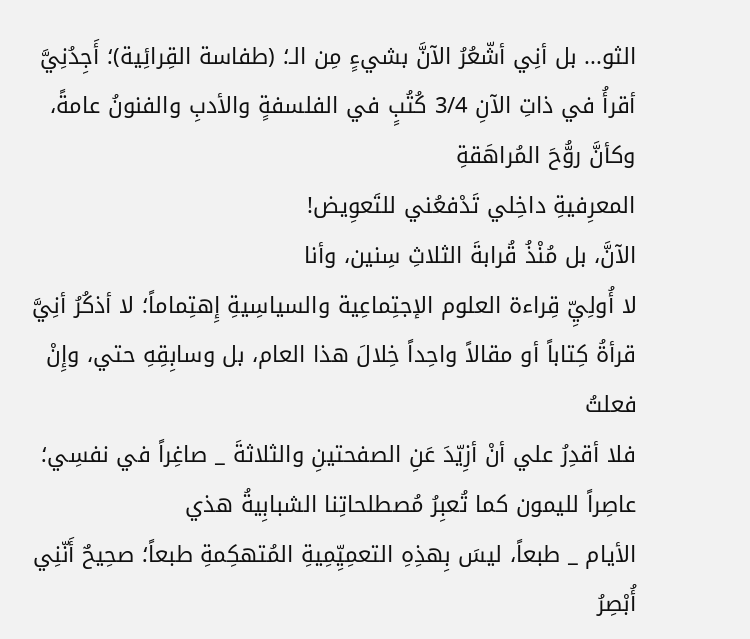الثو... بل أنِي أشّعُرُ الآنَّ بشيءٍ مِن الـ؛ (طفاسة القِرائِية)؛ أَجِدُنِيَّ أقرأُ في ذاتِ الآنِ 3/4 كُتُبٍ في الفلسفةٍ والأدبِ والفنونُ عامةً، وكأنَّ روُّحَ المُراهَقةِ
المعرِفيةِ داخِلي تَدْفعُني للتَعوِيض!
الآنَّ، بل مُنْذُ قُرابةَ الثلاثِ سِنين، وأنا
لا أُولِيِّ قِراءة العلوم الإجتِماعِية والسياسِيةِ إِهتِماماً؛ لا أذكُرُ أنِيَّ
قرأةُ كِتاباً أو مقالاً واحِداً خِلالَ هذا العام، بل وسابِقِهِ حتي، وإِنْ فعلتُ
فلا أقدِرُ علي أنْ أزِيّدَ عَنِ الصفحتينِ والثلاثةَ _ صاغِراً في نفسِي؛ عاصِراً لليمون كما تُعبِرُ مُصطلحاتِنا الشبابِيةُ هذي
الأيام _ طبعاً، ليسَ بِهذِهِ التعمِيِّمِيةِ المُتهكِمةِ طبعاً؛ صحِيحٌ أَنّنِي أُبْصِرُ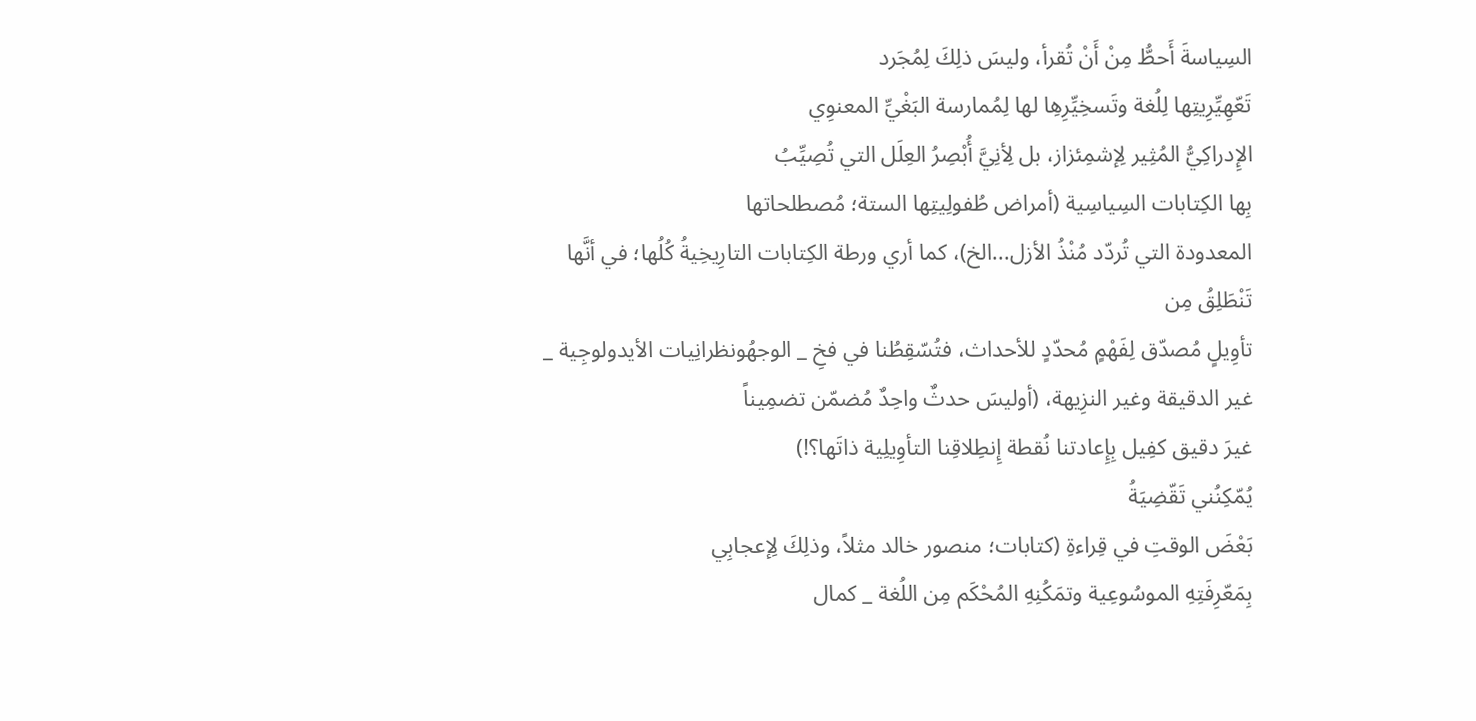السِياسةَ أَحطُّ مِنْ أَنْ تُقرأ، وليسَ ذلِكَ لِمُجَرد
تَعّهِيِّرِيتِها لِلُغة وتَسخِيِّرِهِا لها لِمُمارسة البَغْيِّ المعنوِي
الإِدراكِيُّ المُثِير لِإشمِئزاز، بل لِأنِيَّ أُبْصِرُ العِلَل التي تُصِيِّبُ
بِها الكِتابات السِياسِية (أمراض طُفولِيتِها الستة؛ مُصطلحاتها
المعدودة التي تُردّد مُنْذُ الأزل...الخ)، كما أري ورطة الكِتابات التارِيخِيةُ كُلُها؛ في أنَّها تَنْطَلِقُ مِن
تأوِيلٍ مُصدّق لِفَهْمٍ مُحدّدٍ للأحداث، فتُسّقِطُنا في فخِ _ الوجهُونظرانِيات الأيدولوجِية _ غير الدقيقة وغير النزِيهة، (أوليسَ حدثٌ واحِدٌ مُضمّن تضمِيناً
غيرَ دقيق كفِيل بِإِعادتنا نُقطة إِنطِلاقِنا التأوِيلِية ذاتَها؟!)
يُمّكِنُني تَقّضِيَةُ
بَعْضَ الوقتِ في قِراءةِ (كتابات؛ منصور خالد مثلاً، وذلِكَ لِإعجابِي
بِمَعّرِفَتِهِ الموسُوعِية وتمَكُنِهِ المُحْكَم مِن اللُغة _ كمال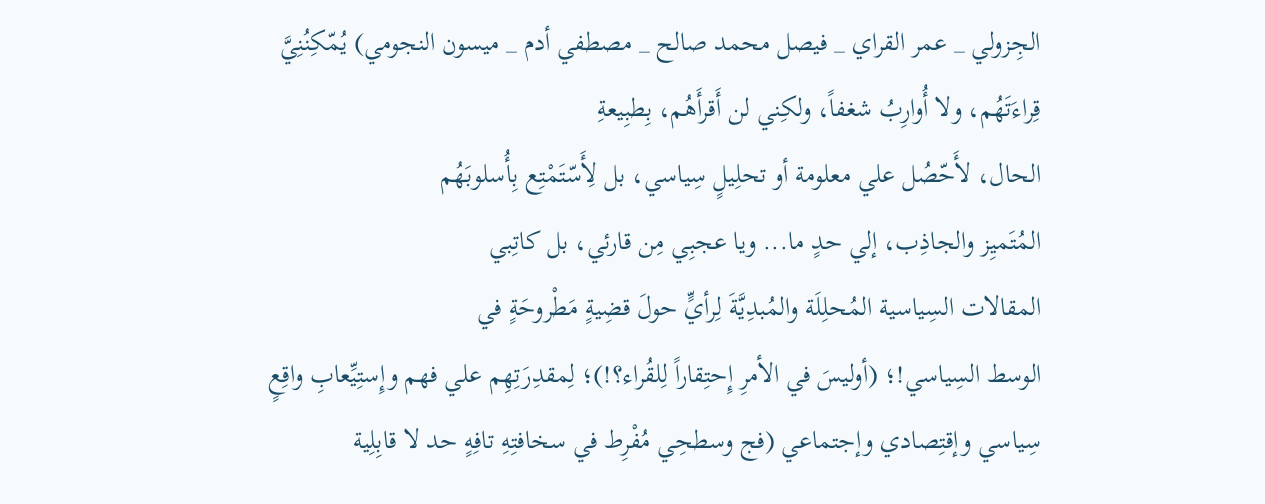الجِزولي _ عمر القراي _ فيصل محمد صالح _ مصطفي أدم _ ميسون النجومي) يُمّكِنُنِيَّ قِراءَتَهُم، ولا أُوارِبُ شغفاً، ولكِني لن أَقرأَهُم، بِطبِيعةِ
الحال، لأَحّصُل علي معلومة أو تحلِيلٍ سِياسي، بل لِأَسّتَمْتِع بِأُسلوبَهُم
المُتَميِز والجاذِب، إلي حدٍ ما... ويا عجبِي مِن قارئي، بل كاتِبي
المقالات السِياسية المُحلِلَة والمُبدِيَّةَ لِرأيٍّ حولَ قضِيةٍ مَطْروحَةٍ في
الوسط السِياسي!؛ (أوليسَ في الأمرِ إِحتِقاراً لِلقُراء؟!)؛ لِمقدِرَتِهِم علي فهم وإِستِيِّعابِ واقِعٍ سِياسي وإقتِصادي وإجتماعي (فج وسطحِي مُفْرِط في سخافتِهِ تافِهٍ حد لا قابِلِية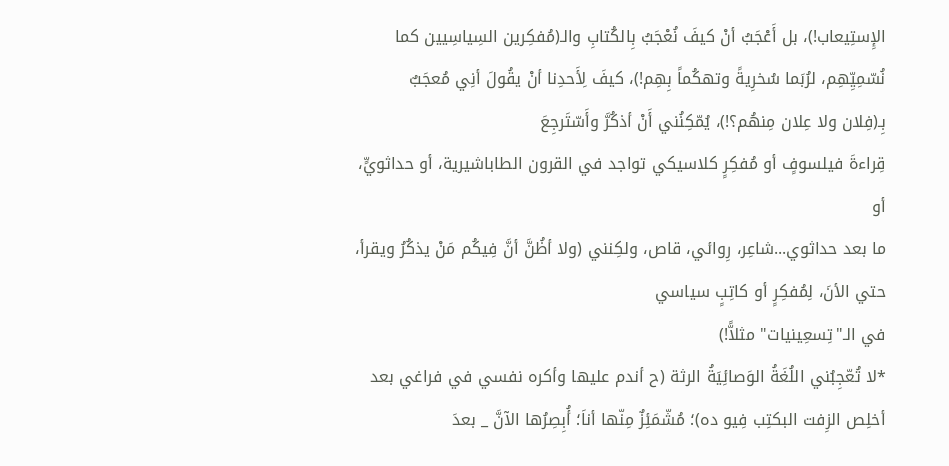الإِستِيعاب!)، بل أَعْجَبُ أنْ كيفَ نُعْجَبُ بِالكُتابِ والـ(مُفكِرين السِياسِيين كما نُسّمِيِّهِم، لرُبَما سُخرِيةً وتهكُماً بِهِم!)، كيفَ لِأَحدِنا أنْ يقُولَ أنِي مُعجَبٌ
بِـ(فِلان ولا عِلان مِنهُم؟!)، يُمّكِنُني أَنْ أذكُرَّ وأَسّتَرجِعَ
قِراءةَ فيلسوفٍ أو مُفكِرٍ كلاسيكي تواجد في القرون الطاباشيرية، أو حداثويٍّ، أو
ما بعد حداثوي...شاعِر، رِوائي، قاص، ولكِنني (ولا أظُنَّ أنَّ فِيكُم مَنْ يذكُرُ ويقرأ، حتي الأنَ، لِمُفكِرٍ أو كاتِبٍ سياسي
في الـ"تِسعِينيات" مثلاًّ!)
*لا تُعّجِبُني اللُغَةُ الوَصائِيَةُ الرثة (ح أندم عليها وأكره نفسي في فراغي بعد أخلِص الزِفت البكتِب فِيو ده)؛ مُشّمَئِزٌ مِنّها أناَ؛ أُبِصِرُها الآنَّ _ بعدَ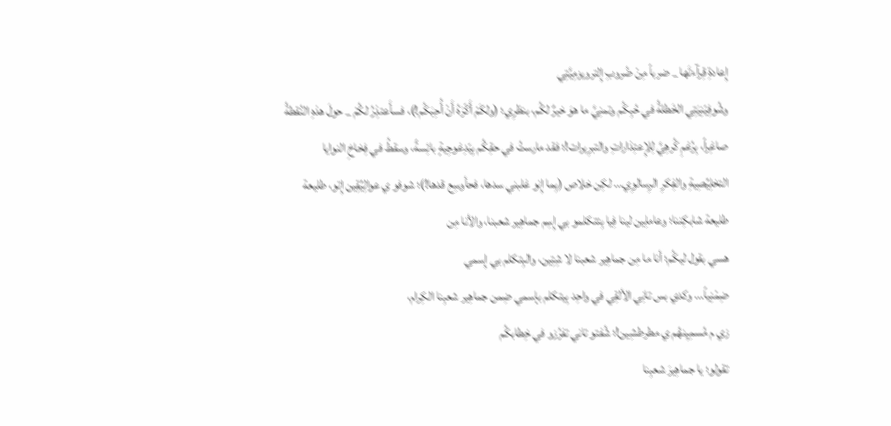إِعادةِ قِرآءتَها _ ضرباً مِنْ ضُروبِ إِلترويزمِيَّتِي
وشُوفِيّنِيَتِي الخَطلةُ في حُبِكُم وتمنِيَّ ما هوَ خيرٌ لكُم، بنظرِي؛ (ولكَمْ أَكّرَهُ أَنْ أُحِبَكُم!)، فسأَعتذِرُ لكُمْ _ حولَ هذهِ النُقطةُ صاغِراً، بِرُغمِ كُرهِيَّ لِلإِعتِذاراتِ والتبرِيرات!؛ فقد مارستُ في حقِكُم بِيّدِغوجِيةٍ بائِسةً، وسقطُ في فِخاخِ النوايا
التخلِيِّصِيةِ والفِكرِ الرِسالوِي... لكِن خلاص (بِما إِنو غلبني سدها، فحأوسِع قدها!)؛ شوفو ي عوالِيِّقِين إِتو، طليعة
طليعة شابكِننا؛ وعاملِين لينا فِيا بِتتكلمو بي إِسِم جماهِير شعبنا، والأنا مِن
هسي بقول ليكُم؛ أنا ما مِن جماهِير شعبنا لا شِتِين، والبِتكلم بي إِسمي
ضِمْنِياً... وكدي بس تانِي الألقِي في واحِد بِيتكلم بإسمي ضِمن جماهِير شعبِنا الكِرام،
زي م مُسمِيِنهُم ي مطرطشِين!؛ شُفتو تاني تفرُزو في خِطابكُم
تقولو؛ يا جماهِيرَ شعبِنا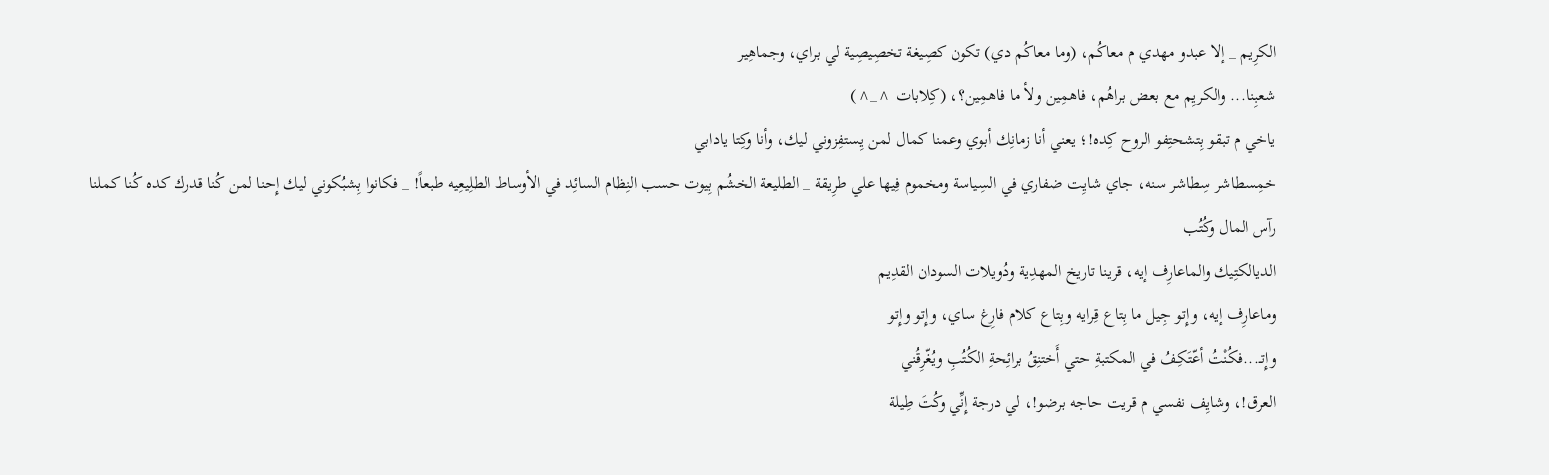الكرِيم _ إلا عبدو مهدي م معاكُم، (وما معاكُم دي) تكون كصِيغة تخصِيصِية لي براي، وجماهِير
شعبِنا... والكريِم مع بعض براهُم، فاهمِين ولأ ما فاهمِين؟، (كِلابات ^_^)
ياخي م تبقو بِتشحتِفو الروح كِده!؛ يعني أنا زمانِك أبوي وعمنا كمال لمن يِستفِزوني ليك، وأنا وكِتا يادابي
خمِسطاشر سِطاشر سنه، جاي شايِت ضفاري في السِياسة ومخموم فِيها علي طرِيقة _ الطليعة الخشُم بِيوت حسب النِظام السائِد في الأوساط الطلِيعِيه طبعاً! _ فكانوا بِشبُكوني ليك إِحنا لمن كُنا قدرك كده كُنا كملنا رآس المال وكُتُب
الديالكتِيك والماعارِف إيه، قرينا تاريخ المهدِية ودُويلات السودان القدِيم
وماعارِف إيه، وإِتو جِيل ما بِتاع قِرايه وبِتاع كلام فارِغ ساي، وإِتو وإِتو
وإِتـ...فكُنْتُ أعّتَكِفُ في المكتبةِ حتي أَختنِقُ برائِحةِ الكُتُبِ ويُغّرِقُني
العرق!، وشايِف نفسي م قريت حاجه برضو!، لي درجة إِنِّي وكُتَ طِيلة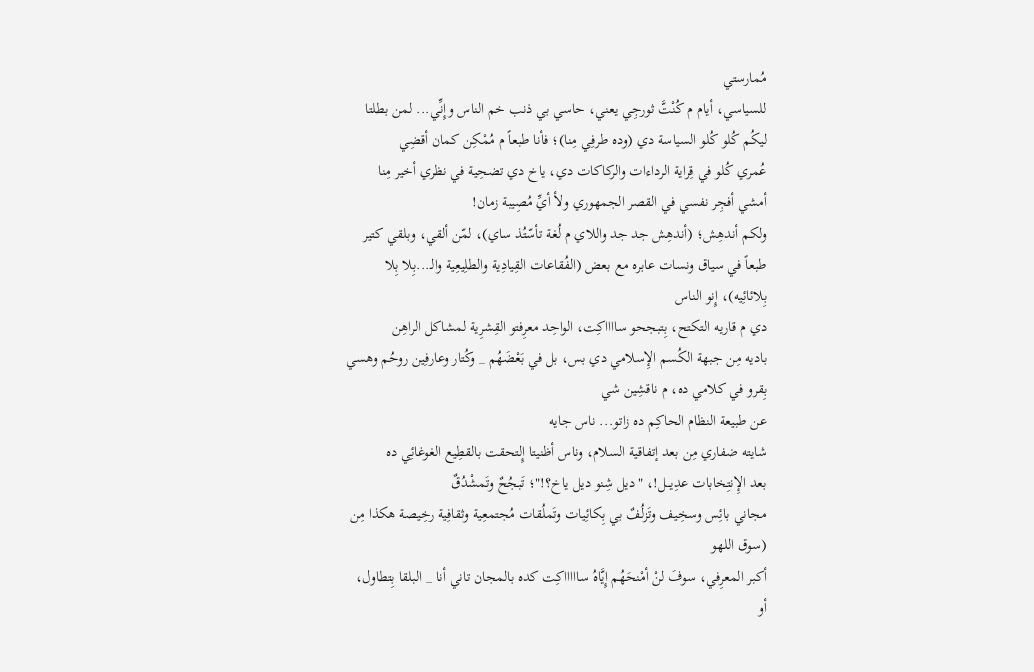مُمارستي
للسياسي، أيام م كُنْتَّ ثورجِي يعني، حاسي بي ذنب خم الناس وإِنِّي... لمن بطلتا ليكُم كُلو كُلو السياسة دي (وده طرفِي مِنا)؛ فأنا طبعاً م مُمْكِن كمان أقضِي
عُمري كُلو في قِراية الرداءات والركاكات دي، ياخ دي تضحِية في نظري أخير مِنا
أمشي أفجِر نفسي في القصر الجمهوري ولأ أيِّ مُصِيبة زمان!
ولكم أندهِش؛ (أندهِش جد جد واللاي م لُغة تأسّتُذ ساي)، لمّن ألقي، وبلقي كتير طبعاً في سياق ونسات عابره مع بعض (الفُقاعات القِيادِية والطلِيعِية والـ...بِلا بِلا بِلائائِيه)، إِنو الناس
دي م قاريه التكتح، بِتبجحو سااااكِت، الواحِد معرِفتو القِشرِية لمشاكل الراهِن
باديه مِن جبهة الكُسم الإِسلامي دي بس، بل في بَعْضَهُم _ وكُتار وعارفِين روحُم وهسي بِقرو في كلامي ده، م ناقشِين شي
عن طبيعة النظام الحاكِم ده زاتو... ناس جايه
شايته ضفاري مِن بعد إتفاقية السلام، وناس أظنيتا إِلتحقت بالقطِيع الغوغائِي ده
بعد الإِنتِخابات عدِيـــل!، "ديل شِنو ديل ياخ؟!"؛ تَبجُحٌ وتَمشْدُقٌ
مجاني بائِس وسخِيف وتَزلُفٌ بي بِكائِيات وتَملُقات مُجتمعِية وثقافِية رخِيصة هكذا مِن (سوق اللهو
أكبر المعرِفي، سوفَ لنْ أمْنحَهُم إِيَّاهُ ساااااكِت كده بالمجان تاني أنا _ البلقا بِتطاول، أو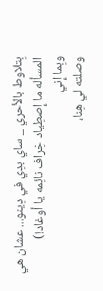بِتلاوط بالأحري _ ساي بدِي في دِينو... عشان هي
المسأله ما إِصطِياد خِراف نائِمه يا أوغاد!)
وبِما إِني
وصلته لي هِنا،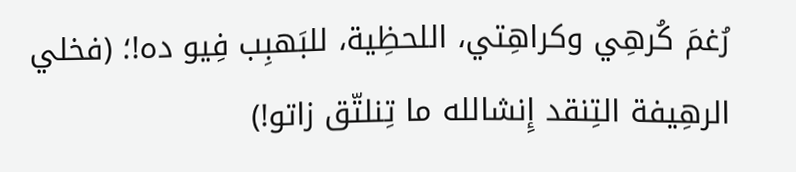رُغمَ كُرهِي وكراهِتي، اللحظِية، للبَهبِب فِيو ده!؛ (فخلي الرهِيفة التِنقد إِنشالله ما تِنلتّق زاتو!)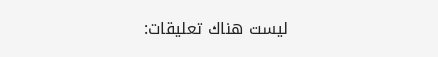ليست هناك تعليقات: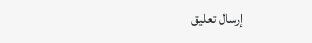إرسال تعليق